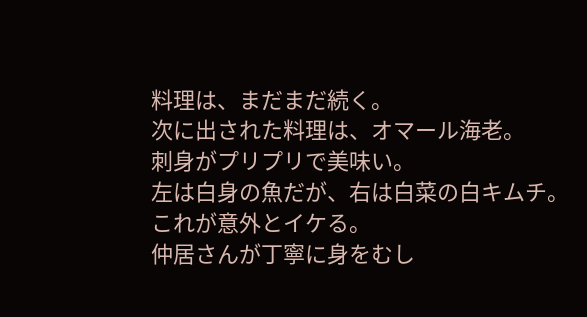料理は、まだまだ続く。
次に出された料理は、オマール海老。
刺身がプリプリで美味い。
左は白身の魚だが、右は白菜の白キムチ。
これが意外とイケる。
仲居さんが丁寧に身をむし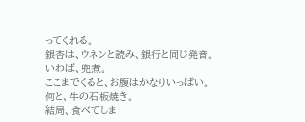ってくれる。
銀杏は、ウネンと読み、銀行と同じ発音。
いわば、兜煮。
ここまでくると、お腹はかなりいっぱい。
何と、牛の石板焼き。
結局、食べてしま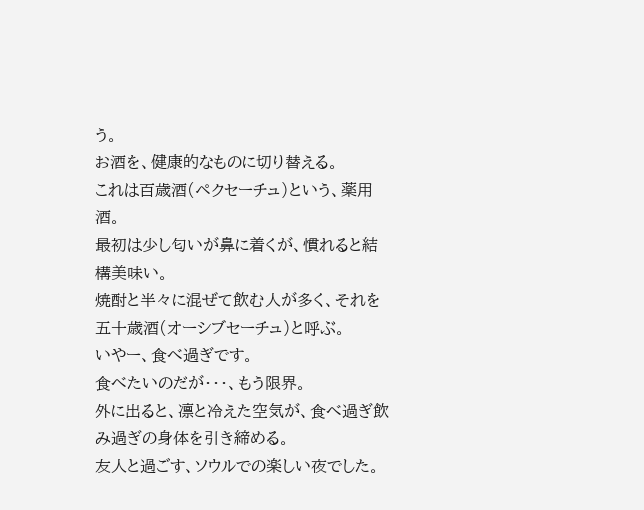う。
お酒を、健康的なものに切り替える。
これは百歳酒(ペクセーチュ)という、薬用酒。
最初は少し匂いが鼻に着くが、慣れると結構美味い。
焼酎と半々に混ぜて飲む人が多く、それを五十歳酒(オーシブセーチュ)と呼ぶ。
いやー、食べ過ぎです。
食べたいのだが・・・、もう限界。
外に出ると、凛と冷えた空気が、食べ過ぎ飲み過ぎの身体を引き締める。
友人と過ごす、ソウルでの楽しい夜でした。